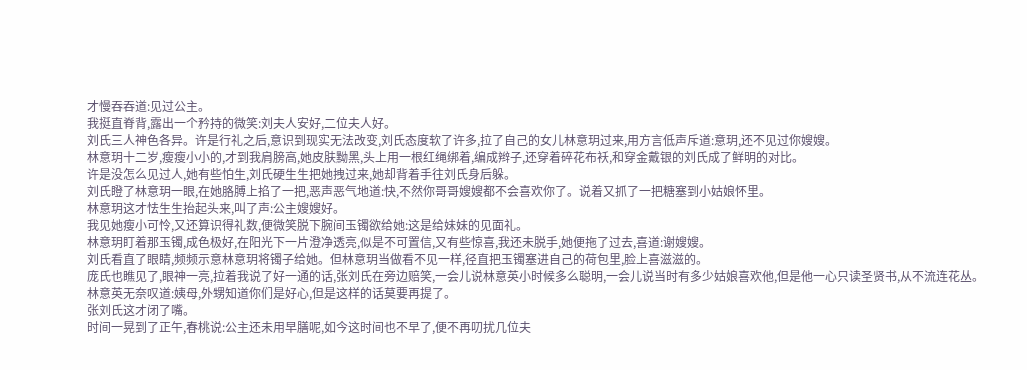才慢吞吞道:见过公主。
我挺直脊背,露出一个矜持的微笑:刘夫人安好,二位夫人好。
刘氏三人神色各异。许是行礼之后,意识到现实无法改变,刘氏态度软了许多,拉了自己的女儿林意玥过来,用方言低声斥道:意玥,还不见过你嫂嫂。
林意玥十二岁,瘦瘦小小的,才到我肩膀高,她皮肤黝黑,头上用一根红绳绑着,编成辫子,还穿着碎花布袄,和穿金戴银的刘氏成了鲜明的对比。
许是没怎么见过人,她有些怕生,刘氏硬生生把她拽过来,她却背着手往刘氏身后躲。
刘氏瞪了林意玥一眼,在她胳膊上掐了一把,恶声恶气地道:快,不然你哥哥嫂嫂都不会喜欢你了。说着又抓了一把糖塞到小姑娘怀里。
林意玥这才怯生生抬起头来,叫了声:公主嫂嫂好。
我见她瘦小可怜,又还算识得礼数,便微笑脱下腕间玉镯欲给她:这是给妹妹的见面礼。
林意玥盯着那玉镯,成色极好,在阳光下一片澄净透亮,似是不可置信,又有些惊喜,我还未脱手,她便拖了过去,喜道:谢嫂嫂。
刘氏看直了眼睛,频频示意林意玥将镯子给她。但林意玥当做看不见一样,径直把玉镯塞进自己的荷包里,脸上喜滋滋的。
庞氏也瞧见了,眼神一亮,拉着我说了好一通的话,张刘氏在旁边赔笑,一会儿说林意英小时候多么聪明,一会儿说当时有多少姑娘喜欢他,但是他一心只读圣贤书,从不流连花丛。
林意英无奈叹道:姨母,外甥知道你们是好心,但是这样的话莫要再提了。
张刘氏这才闭了嘴。
时间一晃到了正午,春桃说:公主还未用早膳呢,如今这时间也不早了,便不再叨扰几位夫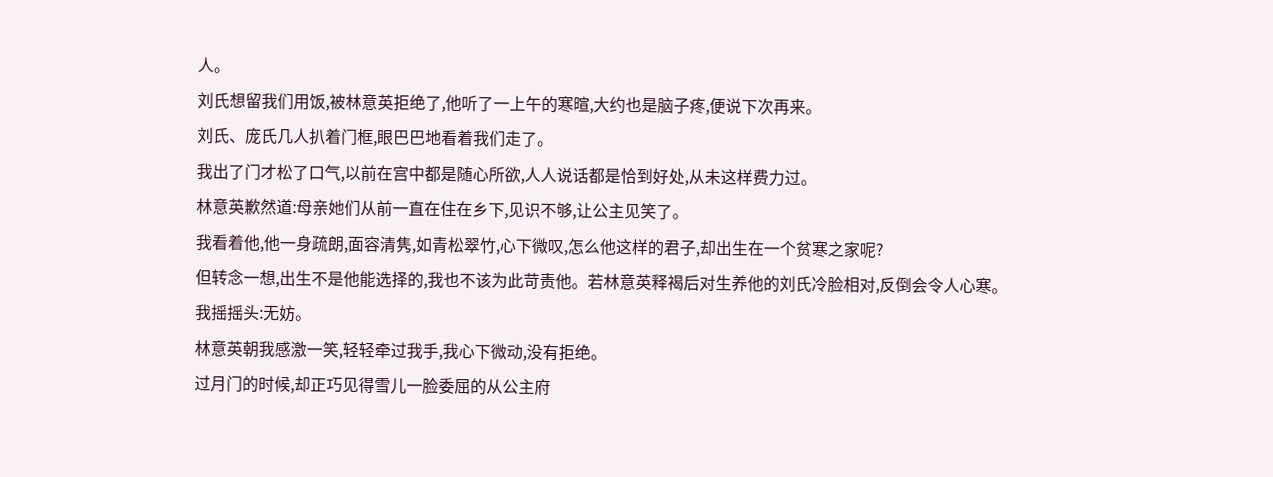人。
刘氏想留我们用饭,被林意英拒绝了,他听了一上午的寒暄,大约也是脑子疼,便说下次再来。
刘氏、庞氏几人扒着门框,眼巴巴地看着我们走了。
我出了门才松了口气,以前在宫中都是随心所欲,人人说话都是恰到好处,从未这样费力过。
林意英歉然道:母亲她们从前一直在住在乡下,见识不够,让公主见笑了。
我看着他,他一身疏朗,面容清隽,如青松翠竹,心下微叹,怎么他这样的君子,却出生在一个贫寒之家呢?
但转念一想,出生不是他能选择的,我也不该为此苛责他。若林意英释褐后对生养他的刘氏冷脸相对,反倒会令人心寒。
我摇摇头:无妨。
林意英朝我感激一笑,轻轻牵过我手,我心下微动,没有拒绝。
过月门的时候,却正巧见得雪儿一脸委屈的从公主府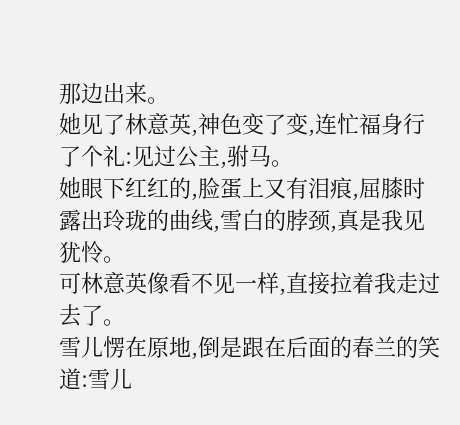那边出来。
她见了林意英,神色变了变,连忙福身行了个礼:见过公主,驸马。
她眼下红红的,脸蛋上又有泪痕,屈膝时露出玲珑的曲线,雪白的脖颈,真是我见犹怜。
可林意英像看不见一样,直接拉着我走过去了。
雪儿愣在原地,倒是跟在后面的春兰的笑道:雪儿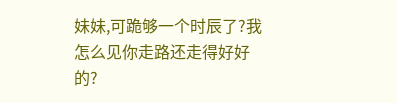妹妹,可跪够一个时辰了?我怎么见你走路还走得好好的?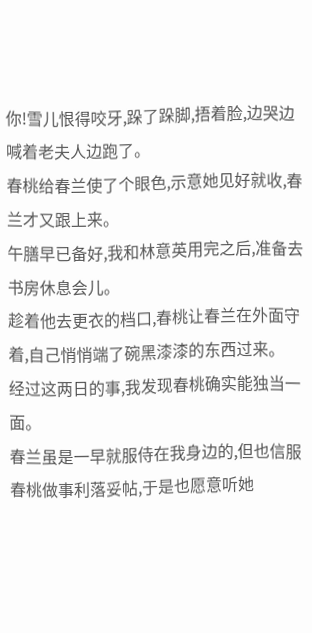你!雪儿恨得咬牙,跺了跺脚,捂着脸,边哭边喊着老夫人边跑了。
春桃给春兰使了个眼色,示意她见好就收,春兰才又跟上来。
午膳早已备好,我和林意英用完之后,准备去书房休息会儿。
趁着他去更衣的档口,春桃让春兰在外面守着,自己悄悄端了碗黑漆漆的东西过来。
经过这两日的事,我发现春桃确实能独当一面。
春兰虽是一早就服侍在我身边的,但也信服春桃做事利落妥帖,于是也愿意听她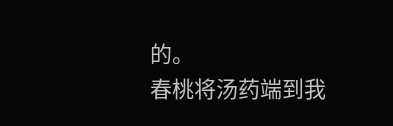的。
春桃将汤药端到我